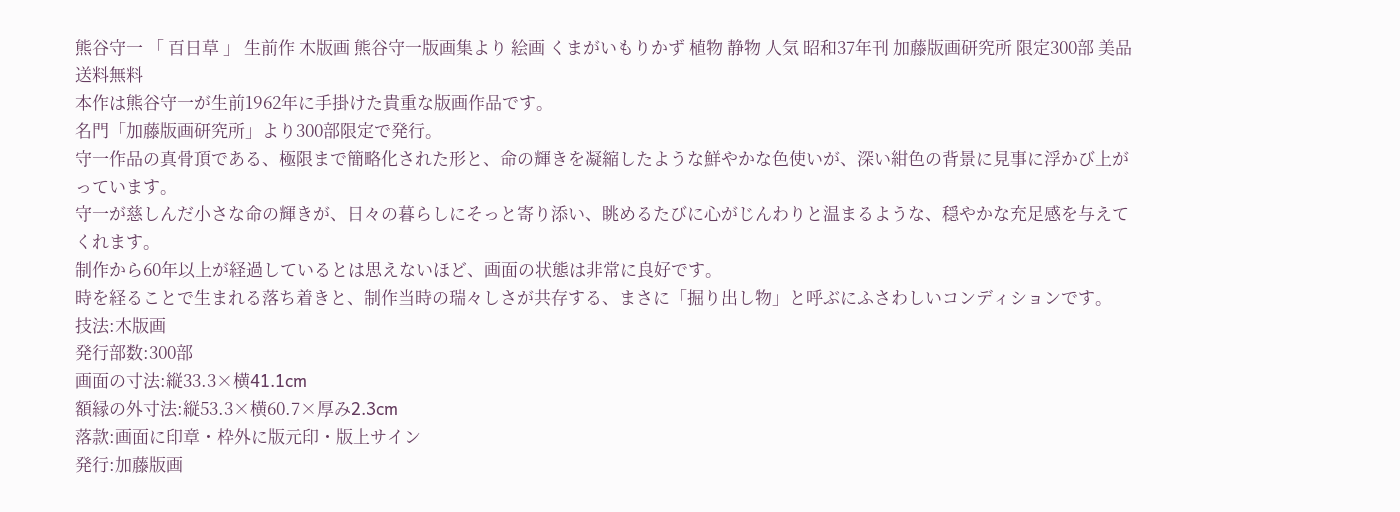熊谷守一 「 百日草 」 生前作 木版画 熊谷守一版画集より 絵画 くまがいもりかず 植物 静物 人気 昭和37年刊 加藤版画研究所 限定300部 美品 送料無料
本作は熊谷守一が生前1962年に手掛けた貴重な版画作品です。
名門「加藤版画研究所」より300部限定で発行。
守一作品の真骨頂である、極限まで簡略化された形と、命の輝きを凝縮したような鮮やかな色使いが、深い紺色の背景に見事に浮かび上がっています。
守一が慈しんだ小さな命の輝きが、日々の暮らしにそっと寄り添い、眺めるたびに心がじんわりと温まるような、穏やかな充足感を与えてくれます。
制作から60年以上が経過しているとは思えないほど、画面の状態は非常に良好です。
時を経ることで生まれる落ち着きと、制作当時の瑞々しさが共存する、まさに「掘り出し物」と呼ぶにふさわしいコンディションです。
技法:木版画
発行部数:300部
画面の寸法:縦33.3×横41.1cm
額縁の外寸法:縦53.3×横60.7×厚み2.3cm
落款:画面に印章・枠外に版元印・版上サイン
発行:加藤版画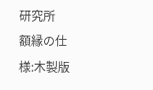研究所
額縁の仕様:木製版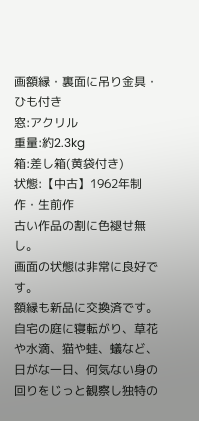画額縁・裏面に吊り金具・ひも付き
窓:アクリル
重量:約2.3kg
箱:差し箱(黄袋付き)
状態:【中古】1962年制作・生前作
古い作品の割に色褪せ無し。
画面の状態は非常に良好です。
額縁も新品に交換済です。
自宅の庭に寝転がり、草花や水滴、猫や蛙、蟻など、日がな一日、何気ない身の回りをじっと観察し独特の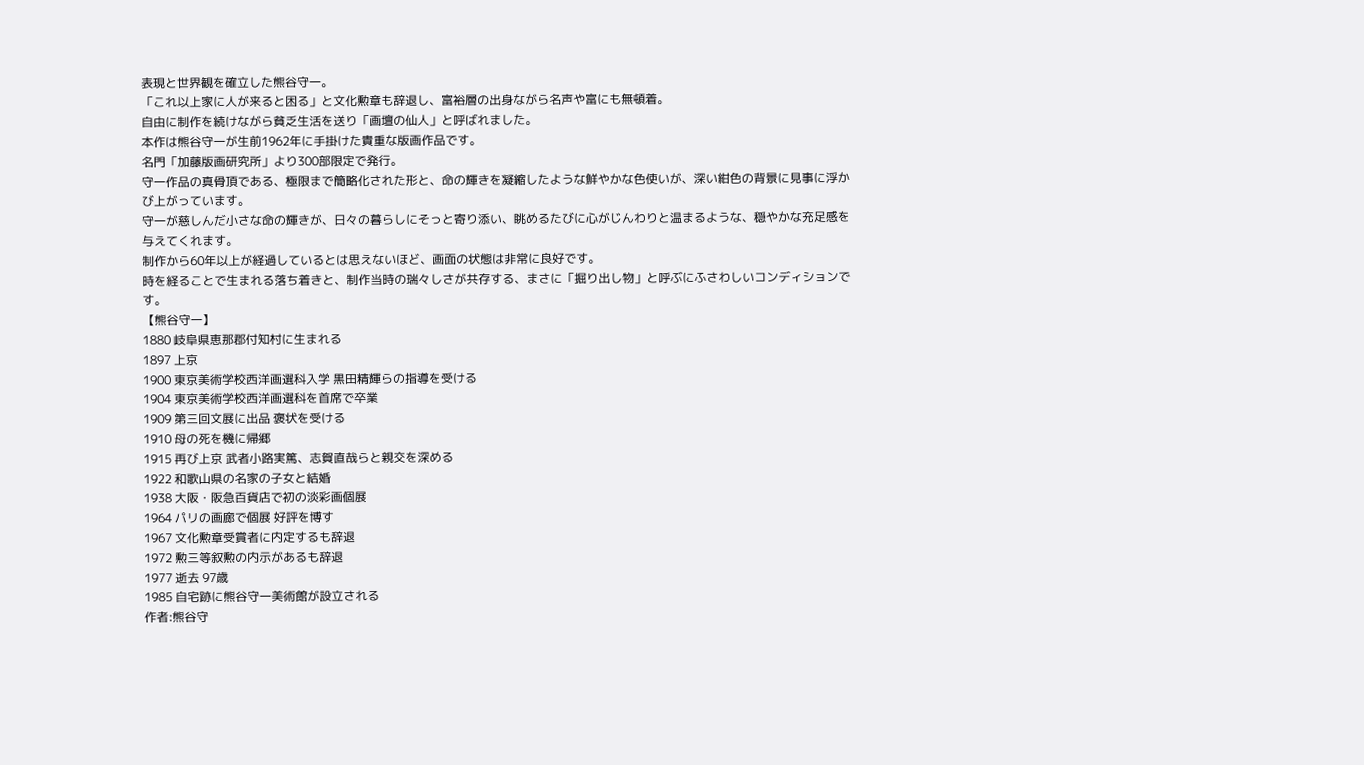表現と世界観を確立した熊谷守一。
「これ以上家に人が来ると困る」と文化勲章も辞退し、富裕層の出身ながら名声や富にも無頓着。
自由に制作を続けながら貧乏生活を送り「画壇の仙人」と呼ばれました。
本作は熊谷守一が生前1962年に手掛けた貴重な版画作品です。
名門「加藤版画研究所」より300部限定で発行。
守一作品の真骨頂である、極限まで簡略化された形と、命の輝きを凝縮したような鮮やかな色使いが、深い紺色の背景に見事に浮かび上がっています。
守一が慈しんだ小さな命の輝きが、日々の暮らしにそっと寄り添い、眺めるたびに心がじんわりと温まるような、穏やかな充足感を与えてくれます。
制作から60年以上が経過しているとは思えないほど、画面の状態は非常に良好です。
時を経ることで生まれる落ち着きと、制作当時の瑞々しさが共存する、まさに「掘り出し物」と呼ぶにふさわしいコンディションです。
【熊谷守一】
1880 岐阜県恵那郡付知村に生まれる
1897 上京
1900 東京美術学校西洋画選科入学 黒田精輝らの指導を受ける
1904 東京美術学校西洋画選科を首席で卒業
1909 第三回文展に出品 褒状を受ける
1910 母の死を機に帰郷
1915 再び上京 武者小路実篤、志賀直哉らと親交を深める
1922 和歌山県の名家の子女と結婚
1938 大阪・阪急百貨店で初の淡彩画個展
1964 パリの画廊で個展 好評を博す
1967 文化勲章受賞者に内定するも辞退
1972 勲三等叙勲の内示があるも辞退
1977 逝去 97歳
1985 自宅跡に熊谷守一美術館が設立される
作者:熊谷守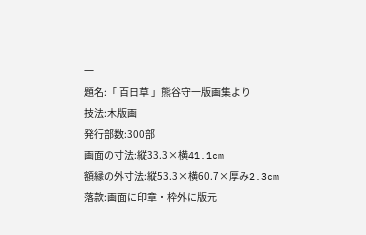一
題名:「 百日草 」熊谷守一版画集より
技法:木版画
発行部数:300部
画面の寸法:縦33.3×横41.1cm
額縁の外寸法:縦53.3×横60.7×厚み2.3cm
落款:画面に印章・枠外に版元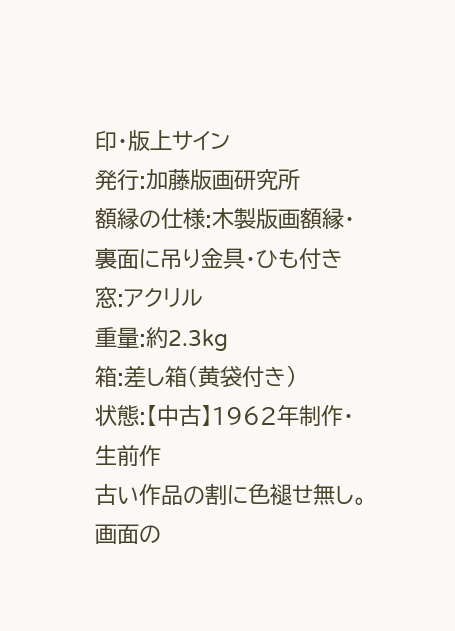印・版上サイン
発行:加藤版画研究所
額縁の仕様:木製版画額縁・裏面に吊り金具・ひも付き
窓:アクリル
重量:約2.3kg
箱:差し箱(黄袋付き)
状態:【中古】1962年制作・生前作
古い作品の割に色褪せ無し。
画面の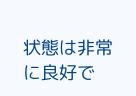状態は非常に良好で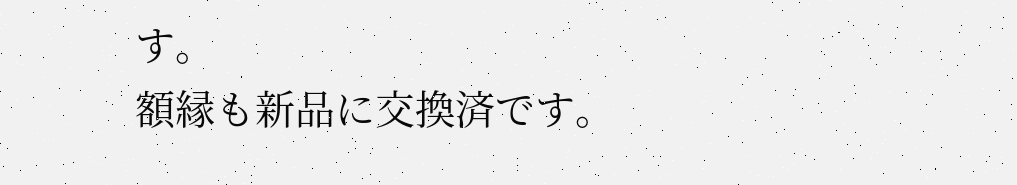す。
額縁も新品に交換済です。